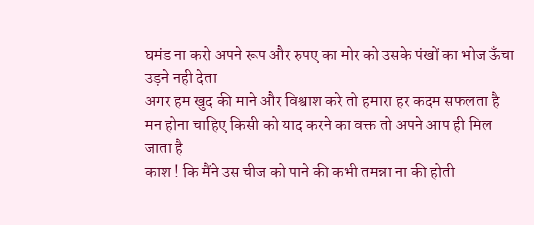घमंड ना करो अपने रूप और रुपए का मोर को उसके पंखों का भोज ऊँचा उड़ने नही देता
अगर हम खुद की माने और विश्वाश करे तो हमारा हर कदम सफलता है
मन होना चाहिए किसी को याद करने का वक्त तो अपने आप ही मिल जाता है
काश ! कि मैंने उस चीज को पाने की कभी तमन्ना ना की होती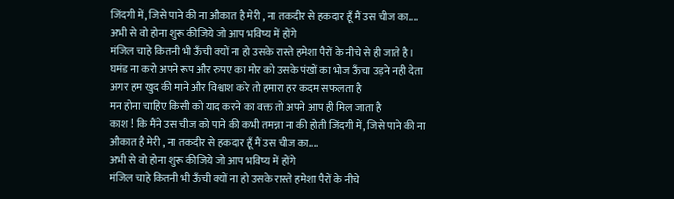जिंदगी में, जिसे पाने की ना औकात है मेरी , ना तकदीर से हकदार हूँ मैं उस चीज का....
अभी से वो होना शुरू कीजिये जो आप भविष्य में होंगे
मंजिल चाहे कितनी भी ऊँची क्यों ना हो उसके रास्ते हमेशा पैरों के नीचे से ही जाते है।
घमंड ना करो अपने रूप और रुपए का मोर को उसके पंखों का भोज ऊँचा उड़ने नही देता
अगर हम खुद की माने और विश्वाश करे तो हमारा हर कदम सफलता है
मन होना चाहिए किसी को याद करने का वक्त तो अपने आप ही मिल जाता है
काश ! कि मैंने उस चीज को पाने की कभी तमन्ना ना की होती जिंदगी में, जिसे पाने की ना औकात है मेरी , ना तकदीर से हकदार हूँ मैं उस चीज का....
अभी से वो होना शुरू कीजिये जो आप भविष्य में होंगे
मंजिल चाहे कितनी भी ऊँची क्यों ना हो उसके रास्ते हमेशा पैरों के नीचे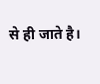से ही जाते है।